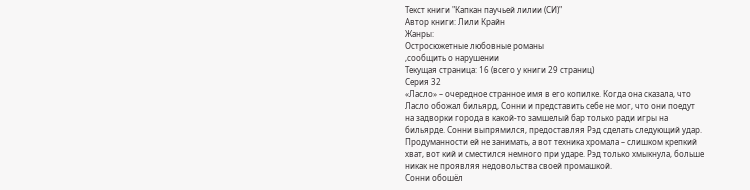Текст книги "Капкан паучьей лилии (СИ)"
Автор книги: Лили Крайн
Жанры:
Остросюжетные любовные романы
,сообщить о нарушении
Текущая страница: 16 (всего у книги 29 страниц)
Серия 32
«Ласло» – очередное странное имя в его копилке. Когда она сказала, что Ласло обожал бильярд, Сонни и представить себе не мог, что они поедут на задворки города в какой-то замшелый бар только ради игры на бильярде. Сонни выпрямился, предоставляя Рэд сделать следующий удар. Продуманности ей не занимать, а вот техника хромала – слишком крепкий хват, вот кий и сместился немного при ударе. Рэд только хмыкнула, больше никак не проявляя недовольства своей промашкой.
Сонни обошёл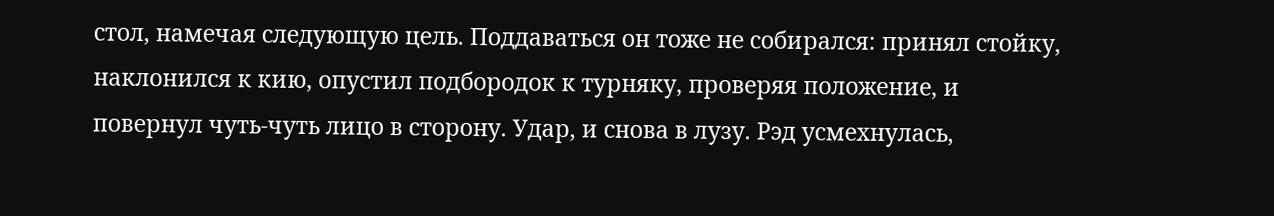стол, намечая следующую цель. Поддаваться он тоже не собирался: принял стойку, наклонился к кию, опустил подбородок к турняку, проверяя положение, и повернул чуть-чуть лицо в сторону. Удар, и снова в лузу. Рэд усмехнулась,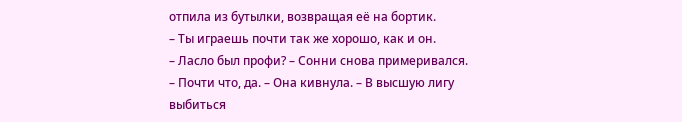отпила из бутылки, возвращая её на бортик.
– Ты играешь почти так же хорошо, как и он.
– Ласло был профи? – Сонни снова примеривался.
– Почти что, да. – Она кивнула. – В высшую лигу выбиться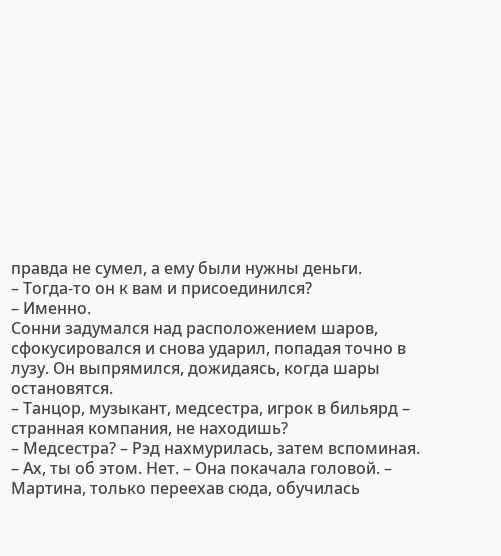правда не сумел, а ему были нужны деньги.
– Тогда-то он к вам и присоединился?
– Именно.
Сонни задумался над расположением шаров, сфокусировался и снова ударил, попадая точно в лузу. Он выпрямился, дожидаясь, когда шары остановятся.
– Танцор, музыкант, медсестра, игрок в бильярд – странная компания, не находишь?
– Медсестра? – Рэд нахмурилась, затем вспоминая. – Ах, ты об этом. Нет. – Она покачала головой. – Мартина, только переехав сюда, обучилась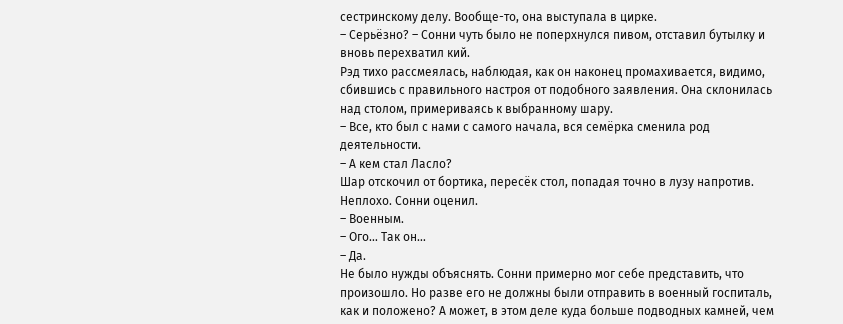сестринскому делу. Вообще-то, она выступала в цирке.
– Серьёзно? – Сонни чуть было не поперхнулся пивом, отставил бутылку и вновь перехватил кий.
Рэд тихо рассмеялась, наблюдая, как он наконец промахивается, видимо, сбившись с правильного настроя от подобного заявления. Она склонилась над столом, примериваясь к выбранному шару.
– Все, кто был с нами с самого начала, вся семёрка сменила род деятельности.
– А кем стал Ласло?
Шар отскочил от бортика, пересёк стол, попадая точно в лузу напротив. Неплохо. Сонни оценил.
– Военным.
– Ого… Так он…
– Да.
Не было нужды объяснять. Сонни примерно мог себе представить, что произошло. Но разве его не должны были отправить в военный госпиталь, как и положено? А может, в этом деле куда больше подводных камней, чем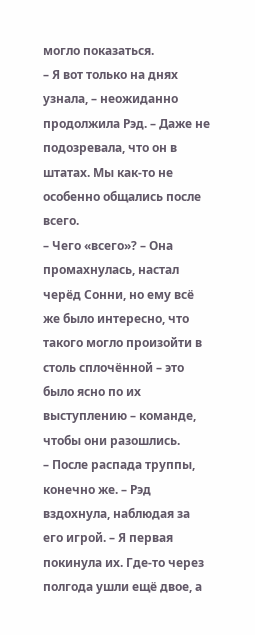могло показаться.
– Я вот только на днях узнала, – неожиданно продолжила Рэд. – Даже не подозревала, что он в штатах. Мы как-то не особенно общались после всего.
– Чего «всего»? – Она промахнулась, настал черёд Сонни, но ему всё же было интересно, что такого могло произойти в столь сплочённой – это было ясно по их выступлению – команде, чтобы они разошлись.
– После распада труппы, конечно же. – Рэд вздохнула, наблюдая за его игрой. – Я первая покинула их. Где-то через полгода ушли ещё двое, а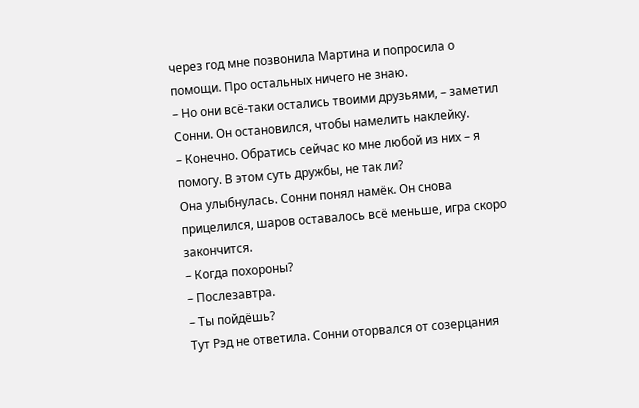через год мне позвонила Мартина и попросила о помощи. Про остальных ничего не знаю.
– Но они всё-таки остались твоими друзьями, – заметил Сонни. Он остановился, чтобы намелить наклейку.
– Конечно. Обратись сейчас ко мне любой из них – я помогу. В этом суть дружбы, не так ли?
Она улыбнулась. Сонни понял намёк. Он снова прицелился, шаров оставалось всё меньше, игра скоро закончится.
– Когда похороны?
– Послезавтра.
– Ты пойдёшь?
Тут Рэд не ответила. Сонни оторвался от созерцания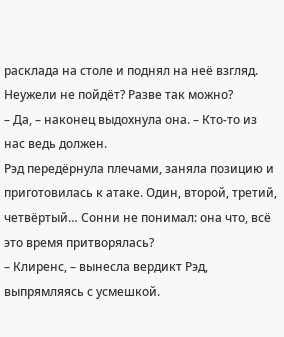расклада на столе и поднял на неё взгляд. Неужели не пойдёт? Разве так можно?
– Да, – наконец выдохнула она. – Кто-то из нас ведь должен.
Рэд передёрнула плечами, заняла позицию и приготовилась к атаке. Один, второй, третий, четвёртый… Сонни не понимал: она что, всё это время притворялась?
– Клиренс, – вынесла вердикт Рэд, выпрямляясь с усмешкой.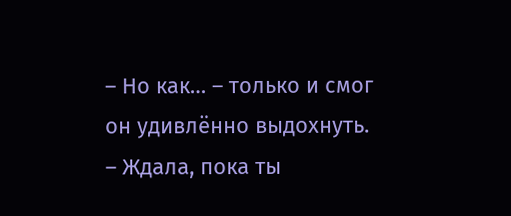– Но как… – только и смог он удивлённо выдохнуть.
– Ждала, пока ты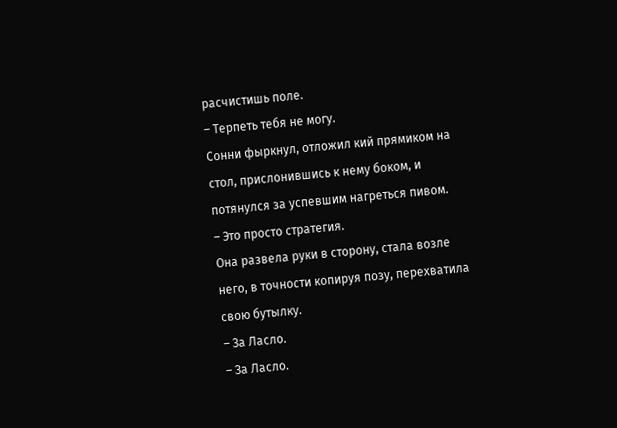расчистишь поле.
– Терпеть тебя не могу.
Сонни фыркнул, отложил кий прямиком на стол, прислонившись к нему боком, и потянулся за успевшим нагреться пивом.
– Это просто стратегия.
Она развела руки в сторону, стала возле него, в точности копируя позу, перехватила свою бутылку.
– За Ласло.
– За Ласло.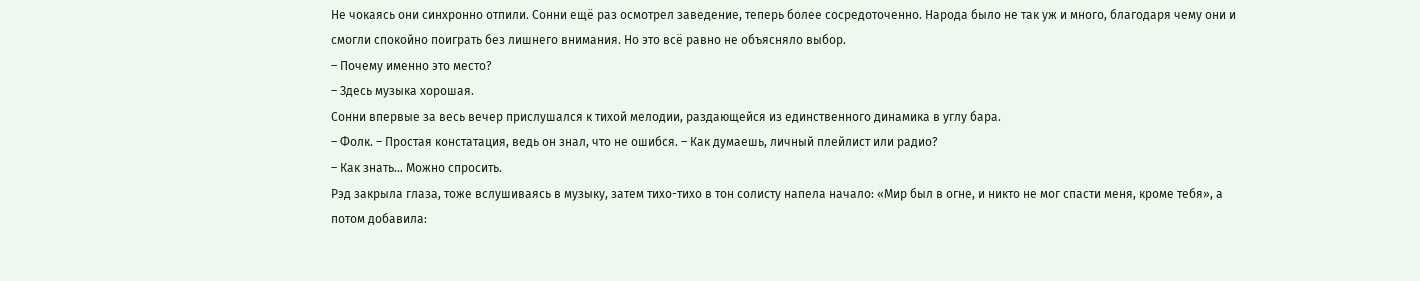Не чокаясь они синхронно отпили. Сонни ещё раз осмотрел заведение, теперь более сосредоточенно. Народа было не так уж и много, благодаря чему они и смогли спокойно поиграть без лишнего внимания. Но это всё равно не объясняло выбор.
– Почему именно это место?
– Здесь музыка хорошая.
Сонни впервые за весь вечер прислушался к тихой мелодии, раздающейся из единственного динамика в углу бара.
– Фолк. – Простая констатация, ведь он знал, что не ошибся. – Как думаешь, личный плейлист или радио?
– Как знать… Можно спросить.
Рэд закрыла глаза, тоже вслушиваясь в музыку, затем тихо-тихо в тон солисту напела начало: «Мир был в огне, и никто не мог спасти меня, кроме тебя», а потом добавила: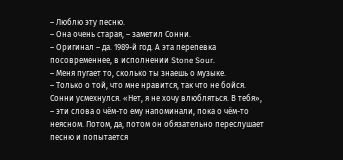– Люблю эту песню.
– Она очень старая, – заметил Сонни.
– Оригинал – да. 1989-й год. А эта перепевка посовременнее, в исполнении Stone Sour.
– Меня пугает то, сколько ты знаешь о музыке.
– Только о той, что мне нравится, так что не бойся.
Сонни усмехнулся. «Нет, я не хочу влюбляться. В тебя», – эти слова о чём-то ему напоминали, пока о чём-то неясном. Потом, да, потом он обязательно переслушает песню и попытается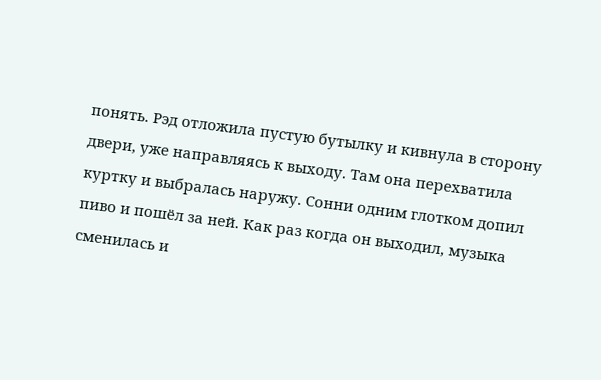понять. Рэд отложила пустую бутылку и кивнула в сторону двери, уже направляясь к выходу. Там она перехватила куртку и выбралась наружу. Сонни одним глотком допил пиво и пошёл за ней. Как раз когда он выходил, музыка сменилась и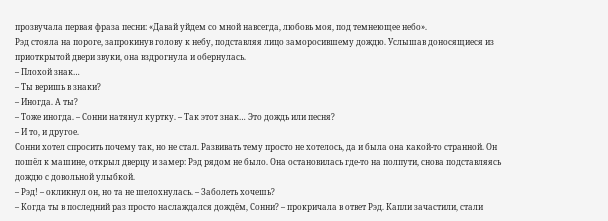прозвучала первая фраза песни: «Давай уйдем со мной навсегда, любовь моя, под темнеющее небо».
Рэд стояла на пороге, запрокинув голову к небу, подставляя лицо заморосившему дождю. Услышав доносящиеся из приоткрытой двери звуки, она вздрогнула и обернулась.
– Плохой знак…
– Ты веришь в знаки?
– Иногда. А ты?
– Тоже иногда. – Сонни натянул куртку. – Так этот знак… Это дождь или песня?
– И то, и другое.
Сонни хотел спросить почему так, но не стал. Развивать тему просто не хотелось, да и была она какой-то странной. Он пошёл к машине, открыл дверцу и замер: Рэд рядом не было. Она остановилась где-то на полпути, снова подставляясь дождю с довольной улыбкой.
– Рэд! – окликнул он, но та не шелохнулась. – Заболеть хочешь?
– Когда ты в последний раз просто наслаждался дождём, Сонни? – прокричала в ответ Рэд. Капли зачастили, стали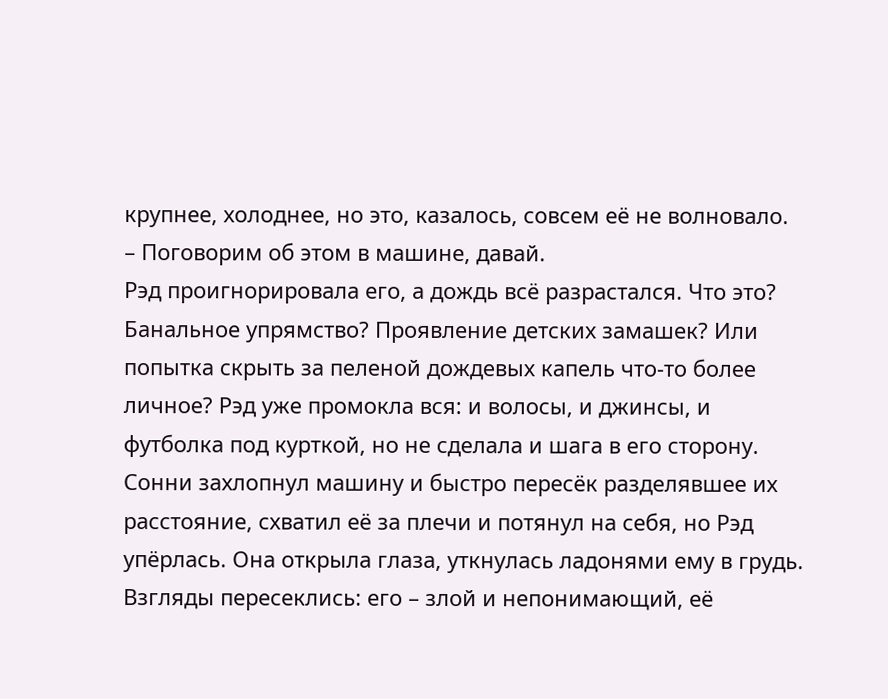крупнее, холоднее, но это, казалось, совсем её не волновало.
– Поговорим об этом в машине, давай.
Рэд проигнорировала его, а дождь всё разрастался. Что это? Банальное упрямство? Проявление детских замашек? Или попытка скрыть за пеленой дождевых капель что-то более личное? Рэд уже промокла вся: и волосы, и джинсы, и футболка под курткой, но не сделала и шага в его сторону. Сонни захлопнул машину и быстро пересёк разделявшее их расстояние, схватил её за плечи и потянул на себя, но Рэд упёрлась. Она открыла глаза, уткнулась ладонями ему в грудь. Взгляды пересеклись: его – злой и непонимающий, её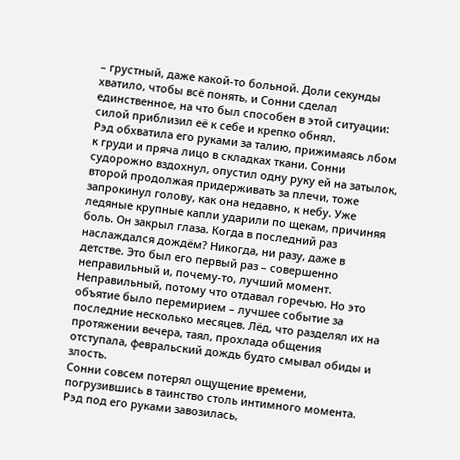– грустный, даже какой-то больной. Доли секунды хватило, чтобы всё понять, и Сонни сделал единственное, на что был способен в этой ситуации: силой приблизил её к себе и крепко обнял.
Рэд обхватила его руками за талию, прижимаясь лбом к груди и пряча лицо в складках ткани. Сонни судорожно вздохнул, опустил одну руку ей на затылок, второй продолжая придерживать за плечи, тоже запрокинул голову, как она недавно, к небу. Уже ледяные крупные капли ударили по щекам, причиняя боль. Он закрыл глаза. Когда в последний раз наслаждался дождём? Никогда, ни разу, даже в детстве. Это был его первый раз – совершенно неправильный и, почему-то, лучший момент. Неправильный, потому что отдавал горечью. Но это объятие было перемирием – лучшее событие за последние несколько месяцев. Лёд, что разделял их на протяжении вечера, таял, прохлада общения отступала, февральский дождь будто смывал обиды и злость.
Сонни совсем потерял ощущение времени, погрузившись в таинство столь интимного момента. Рэд под его руками завозилась,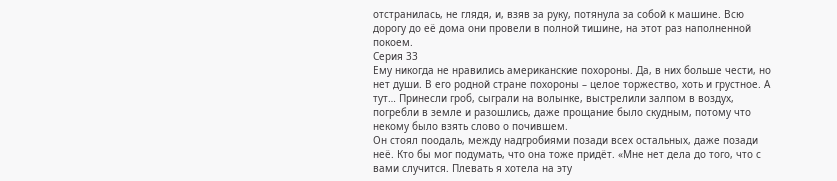отстранилась, не глядя, и, взяв за руку, потянула за собой к машине. Всю дорогу до её дома они провели в полной тишине, на этот раз наполненной покоем.
Серия 33
Ему никогда не нравились американские похороны. Да, в них больше чести, но нет души. В его родной стране похороны – целое торжество, хоть и грустное. А тут… Принесли гроб, сыграли на волынке, выстрелили залпом в воздух, погребли в земле и разошлись, даже прощание было скудным, потому что некому было взять слово о почившем.
Он стоял поодаль, между надгробиями позади всех остальных, даже позади неё. Кто бы мог подумать, что она тоже придёт. «Мне нет дела до того, что с вами случится. Плевать я хотела на эту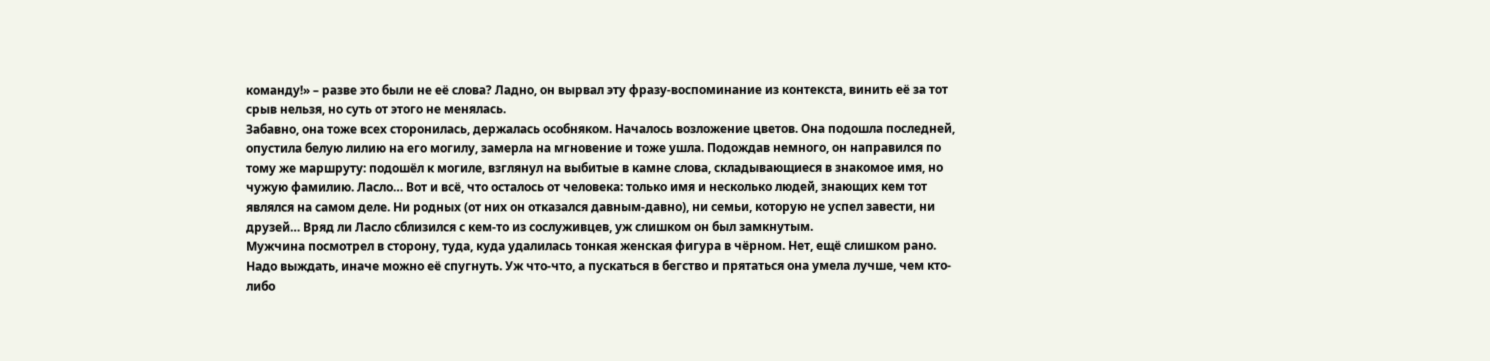команду!» – разве это были не её слова? Ладно, он вырвал эту фразу-воспоминание из контекста, винить её за тот срыв нельзя, но суть от этого не менялась.
Забавно, она тоже всех сторонилась, держалась особняком. Началось возложение цветов. Она подошла последней, опустила белую лилию на его могилу, замерла на мгновение и тоже ушла. Подождав немного, он направился по тому же маршруту: подошёл к могиле, взглянул на выбитые в камне слова, складывающиеся в знакомое имя, но чужую фамилию. Ласло… Вот и всё, что осталось от человека: только имя и несколько людей, знающих кем тот являлся на самом деле. Ни родных (от них он отказался давным-давно), ни семьи, которую не успел завести, ни друзей… Вряд ли Ласло сблизился с кем-то из сослуживцев, уж слишком он был замкнутым.
Мужчина посмотрел в сторону, туда, куда удалилась тонкая женская фигура в чёрном. Нет, ещё слишком рано. Надо выждать, иначе можно её спугнуть. Уж что-что, а пускаться в бегство и прятаться она умела лучше, чем кто-либо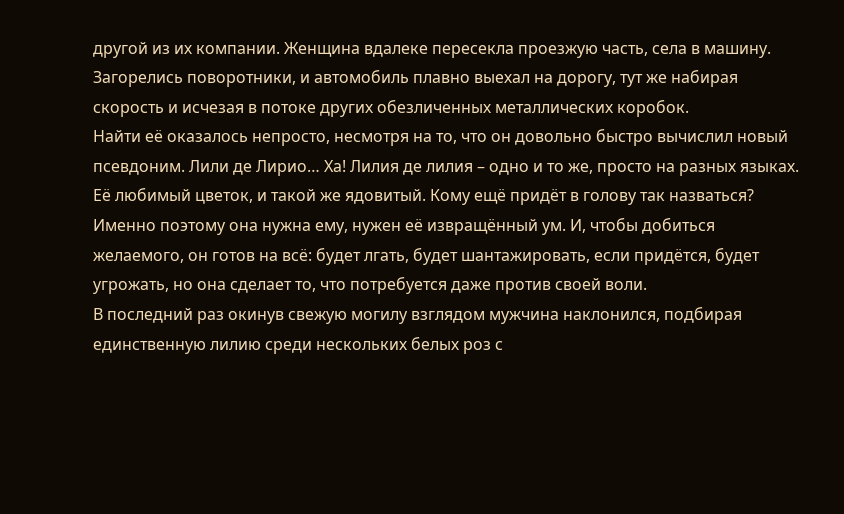другой из их компании. Женщина вдалеке пересекла проезжую часть, села в машину. Загорелись поворотники, и автомобиль плавно выехал на дорогу, тут же набирая скорость и исчезая в потоке других обезличенных металлических коробок.
Найти её оказалось непросто, несмотря на то, что он довольно быстро вычислил новый псевдоним. Лили де Лирио… Ха! Лилия де лилия – одно и то же, просто на разных языках. Её любимый цветок, и такой же ядовитый. Кому ещё придёт в голову так назваться? Именно поэтому она нужна ему, нужен её извращённый ум. И, чтобы добиться желаемого, он готов на всё: будет лгать, будет шантажировать, если придётся, будет угрожать, но она сделает то, что потребуется даже против своей воли.
В последний раз окинув свежую могилу взглядом мужчина наклонился, подбирая единственную лилию среди нескольких белых роз с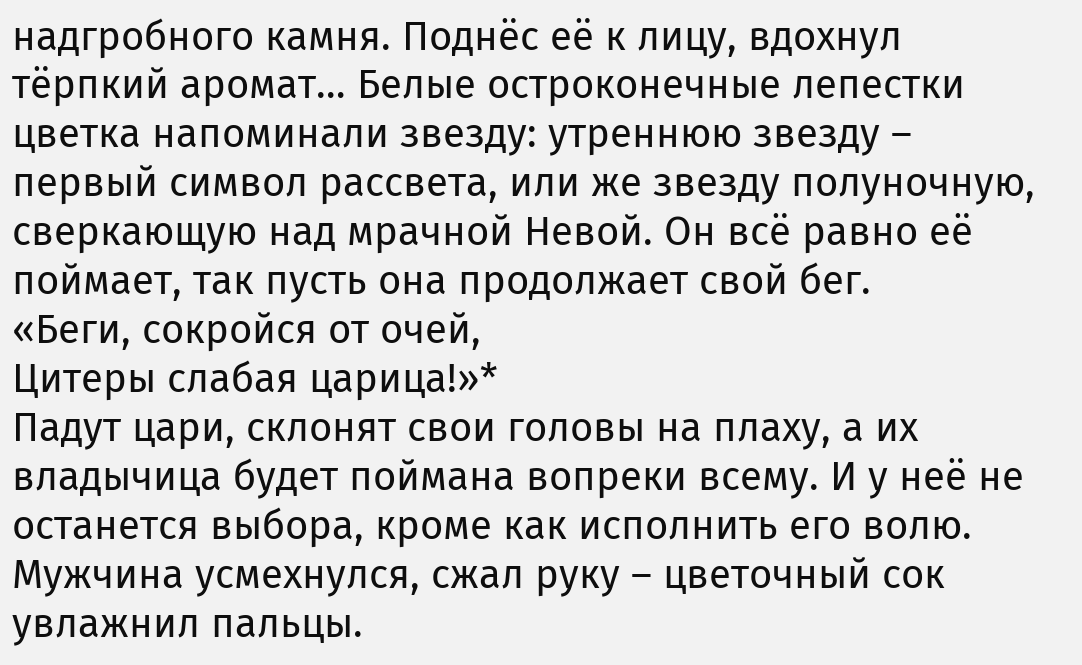надгробного камня. Поднёс её к лицу, вдохнул тёрпкий аромат… Белые остроконечные лепестки цветка напоминали звезду: утреннюю звезду – первый символ рассвета, или же звезду полуночную, сверкающую над мрачной Невой. Он всё равно её поймает, так пусть она продолжает свой бег.
«Беги, сокройся от очей,
Цитеры слабая царица!»*
Падут цари, склонят свои головы на плаху, а их владычица будет поймана вопреки всему. И у неё не останется выбора, кроме как исполнить его волю. Мужчина усмехнулся, сжал руку – цветочный сок увлажнил пальцы.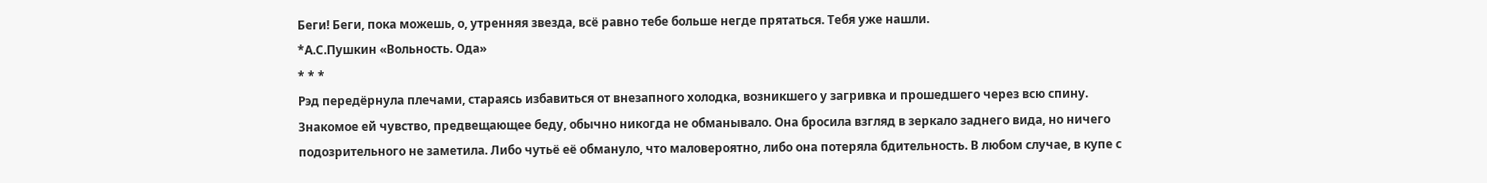Беги! Беги, пока можешь, о, утренняя звезда, всё равно тебе больше негде прятаться. Тебя уже нашли.
*А.С.Пушкин «Вольность. Ода»
* * *
Рэд передёрнула плечами, стараясь избавиться от внезапного холодка, возникшего у загривка и прошедшего через всю спину. Знакомое ей чувство, предвещающее беду, обычно никогда не обманывало. Она бросила взгляд в зеркало заднего вида, но ничего подозрительного не заметила. Либо чутьё её обмануло, что маловероятно, либо она потеряла бдительность. В любом случае, в купе с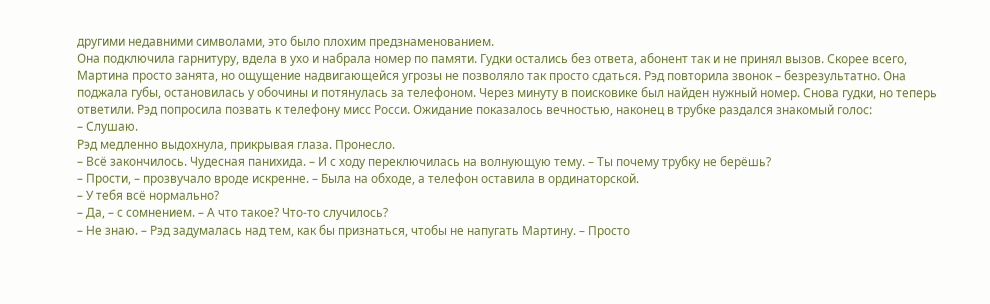другими недавними символами, это было плохим предзнаменованием.
Она подключила гарнитуру, вдела в ухо и набрала номер по памяти. Гудки остались без ответа, абонент так и не принял вызов. Скорее всего, Мартина просто занята, но ощущение надвигающейся угрозы не позволяло так просто сдаться. Рэд повторила звонок – безрезультатно. Она поджала губы, остановилась у обочины и потянулась за телефоном. Через минуту в поисковике был найден нужный номер. Снова гудки, но теперь ответили. Рэд попросила позвать к телефону мисс Росси. Ожидание показалось вечностью, наконец в трубке раздался знакомый голос:
– Слушаю.
Рэд медленно выдохнула, прикрывая глаза. Пронесло.
– Всё закончилось. Чудесная панихида. – И с ходу переключилась на волнующую тему. – Ты почему трубку не берёшь?
– Прости, – прозвучало вроде искренне. – Была на обходе, а телефон оставила в ординаторской.
– У тебя всё нормально?
– Да, – с сомнением. – А что такое? Что-то случилось?
– Не знаю. – Рэд задумалась над тем, как бы признаться, чтобы не напугать Мартину. – Просто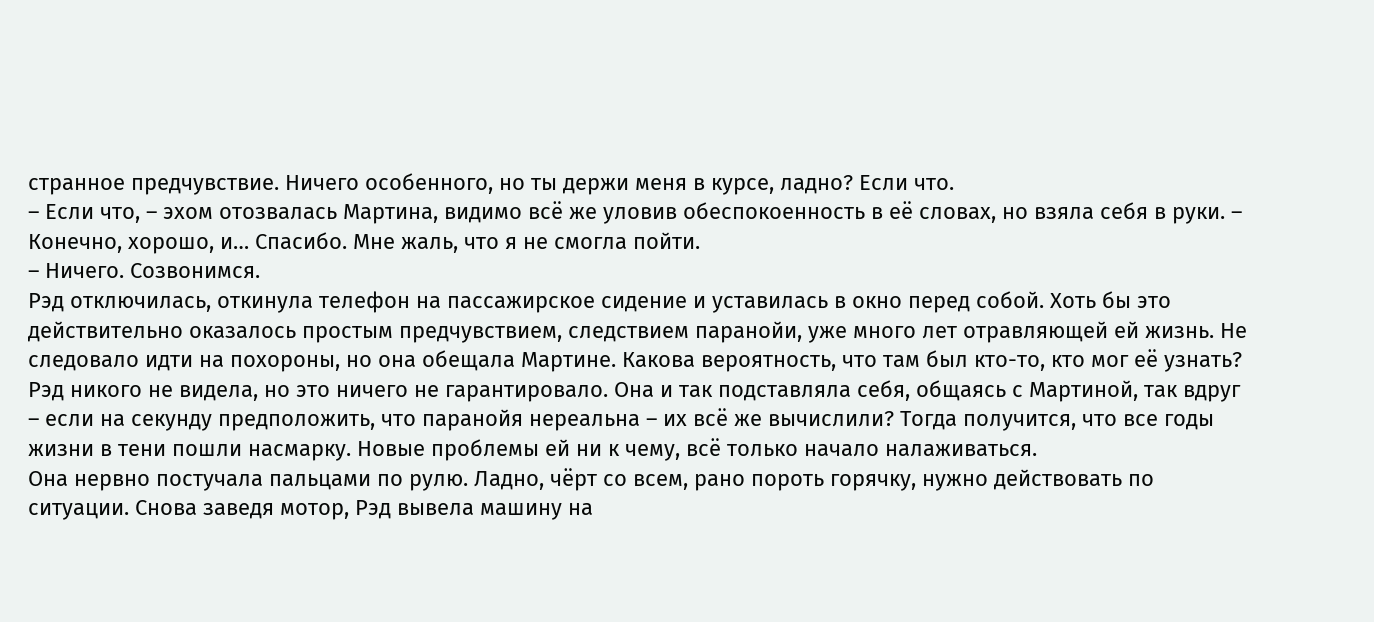странное предчувствие. Ничего особенного, но ты держи меня в курсе, ладно? Если что.
– Если что, – эхом отозвалась Мартина, видимо всё же уловив обеспокоенность в её словах, но взяла себя в руки. – Конечно, хорошо, и… Спасибо. Мне жаль, что я не смогла пойти.
– Ничего. Созвонимся.
Рэд отключилась, откинула телефон на пассажирское сидение и уставилась в окно перед собой. Хоть бы это действительно оказалось простым предчувствием, следствием паранойи, уже много лет отравляющей ей жизнь. Не следовало идти на похороны, но она обещала Мартине. Какова вероятность, что там был кто-то, кто мог её узнать? Рэд никого не видела, но это ничего не гарантировало. Она и так подставляла себя, общаясь с Мартиной, так вдруг – если на секунду предположить, что паранойя нереальна – их всё же вычислили? Тогда получится, что все годы жизни в тени пошли насмарку. Новые проблемы ей ни к чему, всё только начало налаживаться.
Она нервно постучала пальцами по рулю. Ладно, чёрт со всем, рано пороть горячку, нужно действовать по ситуации. Снова заведя мотор, Рэд вывела машину на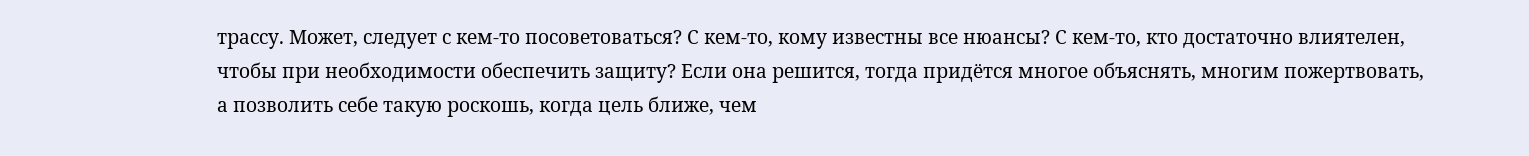трассу. Может, следует с кем-то посоветоваться? С кем-то, кому известны все нюансы? С кем-то, кто достаточно влиятелен, чтобы при необходимости обеспечить защиту? Если она решится, тогда придётся многое объяснять, многим пожертвовать, а позволить себе такую роскошь, когда цель ближе, чем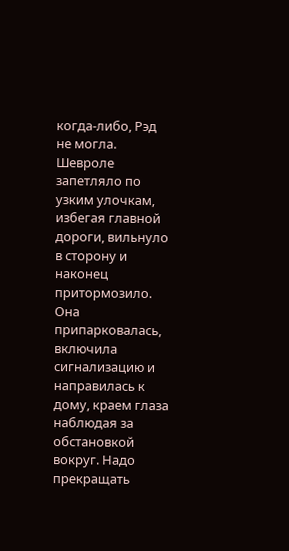когда-либо, Рэд не могла.
Шевроле запетляло по узким улочкам, избегая главной дороги, вильнуло в сторону и наконец притормозило. Она припарковалась, включила сигнализацию и направилась к дому, краем глаза наблюдая за обстановкой вокруг. Надо прекращать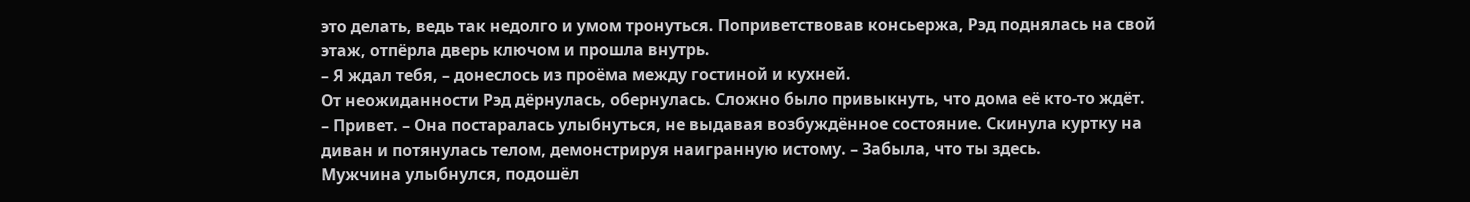это делать, ведь так недолго и умом тронуться. Поприветствовав консьержа, Рэд поднялась на свой этаж, отпёрла дверь ключом и прошла внутрь.
– Я ждал тебя, – донеслось из проёма между гостиной и кухней.
От неожиданности Рэд дёрнулась, обернулась. Сложно было привыкнуть, что дома её кто-то ждёт.
– Привет. – Она постаралась улыбнуться, не выдавая возбуждённое состояние. Скинула куртку на диван и потянулась телом, демонстрируя наигранную истому. – Забыла, что ты здесь.
Мужчина улыбнулся, подошёл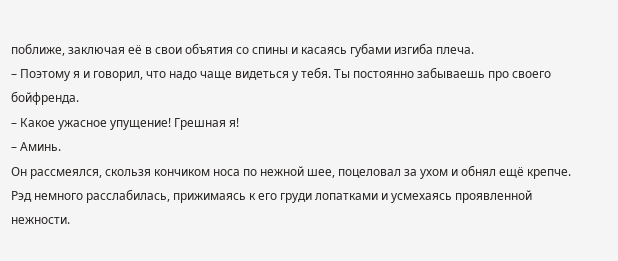поближе, заключая её в свои объятия со спины и касаясь губами изгиба плеча.
– Поэтому я и говорил, что надо чаще видеться у тебя. Ты постоянно забываешь про своего бойфренда.
– Какое ужасное упущение! Грешная я!
– Аминь.
Он рассмеялся, скользя кончиком носа по нежной шее, поцеловал за ухом и обнял ещё крепче. Рэд немного расслабилась, прижимаясь к его груди лопатками и усмехаясь проявленной нежности.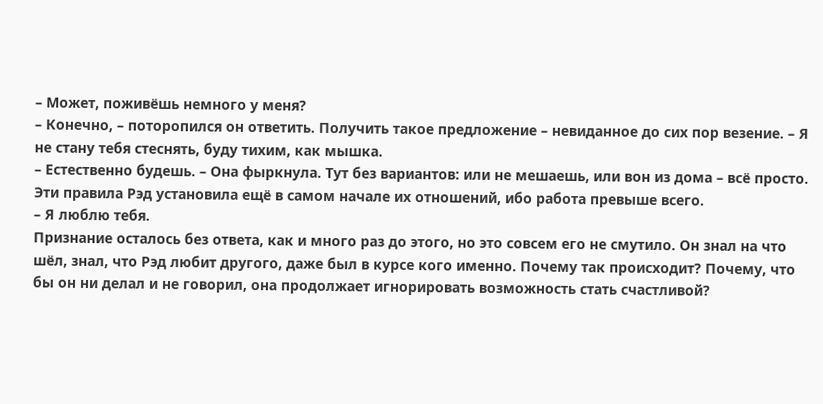– Может, поживёшь немного у меня?
– Конечно, – поторопился он ответить. Получить такое предложение – невиданное до сих пор везение. – Я не стану тебя стеснять, буду тихим, как мышка.
– Естественно будешь. – Она фыркнула. Тут без вариантов: или не мешаешь, или вон из дома – всё просто. Эти правила Рэд установила ещё в самом начале их отношений, ибо работа превыше всего.
– Я люблю тебя.
Признание осталось без ответа, как и много раз до этого, но это совсем его не смутило. Он знал на что шёл, знал, что Рэд любит другого, даже был в курсе кого именно. Почему так происходит? Почему, что бы он ни делал и не говорил, она продолжает игнорировать возможность стать счастливой?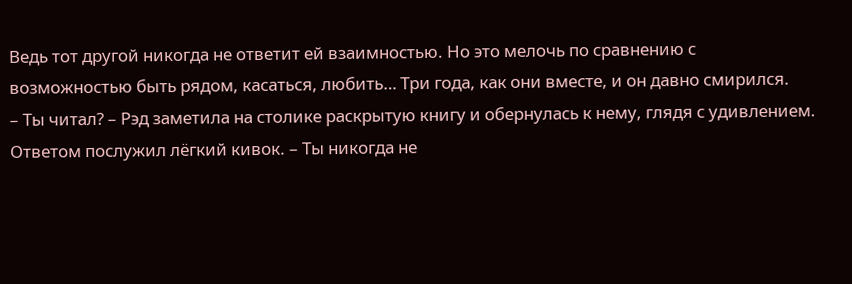Ведь тот другой никогда не ответит ей взаимностью. Но это мелочь по сравнению с возможностью быть рядом, касаться, любить… Три года, как они вместе, и он давно смирился.
– Ты читал? – Рэд заметила на столике раскрытую книгу и обернулась к нему, глядя с удивлением. Ответом послужил лёгкий кивок. – Ты никогда не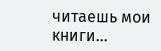читаешь мои книги…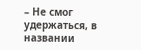– Не смог удержаться, в названии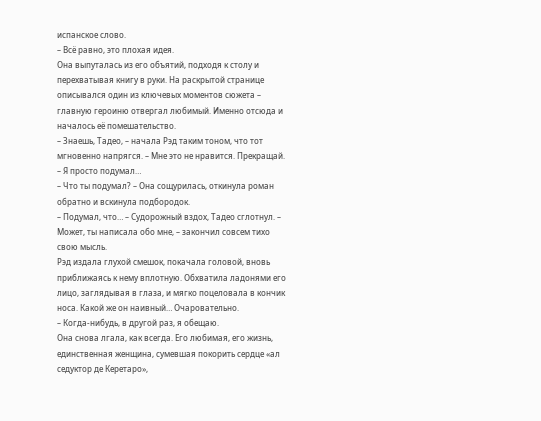испанское слово.
– Всё равно, это плохая идея.
Она выпуталась из его объятий, подходя к столу и перехватывая книгу в руки. На раскрытой странице описывался один из ключевых моментов сюжета – главную героиню отвергал любимый. Именно отсюда и началось её помешательство.
– Знаешь, Тадео, – начала Рэд таким тоном, что тот мгновенно напрягся. – Мне это не нравится. Прекращай.
– Я просто подумал…
– Что ты подумал? – Она сощурилась, откинула роман обратно и вскинула подбородок.
– Подумал, что… – Судорожный вздох, Тадео сглотнул. – Может, ты написала обо мне, – закончил совсем тихо свою мысль.
Рэд издала глухой смешок, покачала головой, вновь приближаясь к нему вплотную. Обхватила ладонями его лицо, заглядывая в глаза, и мягко поцеловала в кончик носа. Какой же он наивный… Очаровательно.
– Когда-нибудь, в другой раз, я обещаю.
Она снова лгала, как всегда. Его любимая, его жизнь, единственная женщина, сумевшая покорить сердце «ал седуктор де Керетаро»,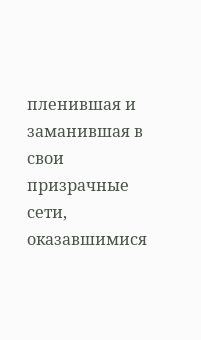пленившая и заманившая в свои призрачные сети, оказавшимися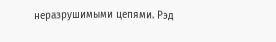неразрушимыми цепями. Рэд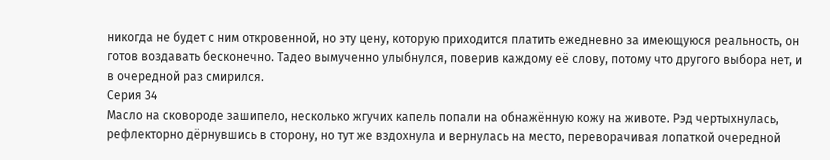никогда не будет с ним откровенной, но эту цену, которую приходится платить ежедневно за имеющуюся реальность, он готов воздавать бесконечно. Тадео вымученно улыбнулся, поверив каждому её слову, потому что другого выбора нет, и в очередной раз смирился.
Серия 34
Масло на сковороде зашипело, несколько жгучих капель попали на обнажённую кожу на животе. Рэд чертыхнулась, рефлекторно дёрнувшись в сторону, но тут же вздохнула и вернулась на место, переворачивая лопаткой очередной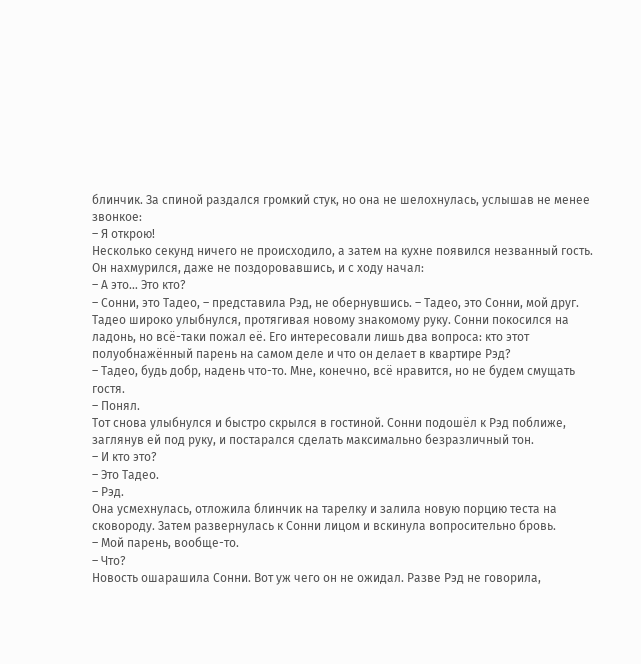блинчик. За спиной раздался громкий стук, но она не шелохнулась, услышав не менее звонкое:
– Я открою!
Несколько секунд ничего не происходило, а затем на кухне появился незванный гость. Он нахмурился, даже не поздоровавшись, и с ходу начал:
– А это… Это кто?
– Сонни, это Тадео, – представила Рэд, не обернувшись. – Тадео, это Сонни, мой друг.
Тадео широко улыбнулся, протягивая новому знакомому руку. Сонни покосился на ладонь, но всё-таки пожал её. Его интересовали лишь два вопроса: кто этот полуобнажённый парень на самом деле и что он делает в квартире Рэд?
– Тадео, будь добр, надень что-то. Мне, конечно, всё нравится, но не будем смущать гостя.
– Понял.
Тот снова улыбнулся и быстро скрылся в гостиной. Сонни подошёл к Рэд поближе, заглянув ей под руку, и постарался сделать максимально безразличный тон.
– И кто это?
– Это Тадео.
– Рэд.
Она усмехнулась, отложила блинчик на тарелку и залила новую порцию теста на сковороду. Затем развернулась к Сонни лицом и вскинула вопросительно бровь.
– Мой парень, вообще-то.
– Что?
Новость ошарашила Сонни. Вот уж чего он не ожидал. Разве Рэд не говорила,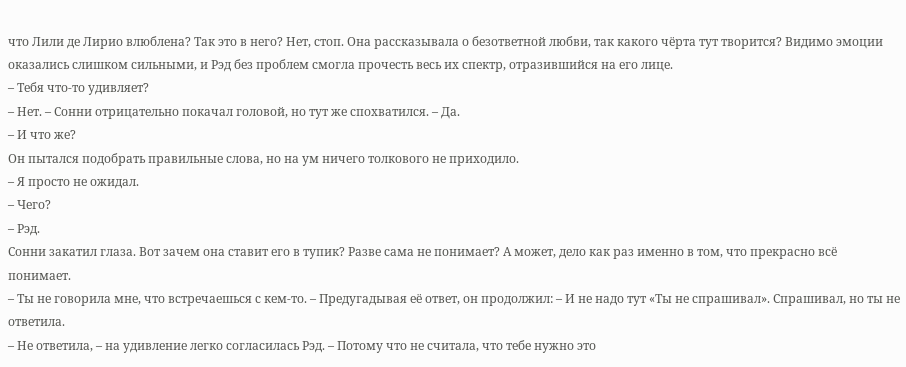что Лили де Лирио влюблена? Так это в него? Нет, стоп. Она рассказывала о безответной любви, так какого чёрта тут творится? Видимо эмоции оказались слишком сильными, и Рэд без проблем смогла прочесть весь их спектр, отразившийся на его лице.
– Тебя что-то удивляет?
– Нет. – Сонни отрицательно покачал головой, но тут же спохватился. – Да.
– И что же?
Он пытался подобрать правильные слова, но на ум ничего толкового не приходило.
– Я просто не ожидал.
– Чего?
– Рэд.
Сонни закатил глаза. Вот зачем она ставит его в тупик? Разве сама не понимает? А может, дело как раз именно в том, что прекрасно всё понимает.
– Ты не говорила мне, что встречаешься с кем-то. – Предугадывая её ответ, он продолжил: – И не надо тут «Ты не спрашивал». Спрашивал, но ты не ответила.
– Не ответила, – на удивление легко согласилась Рэд. – Потому что не считала, что тебе нужно это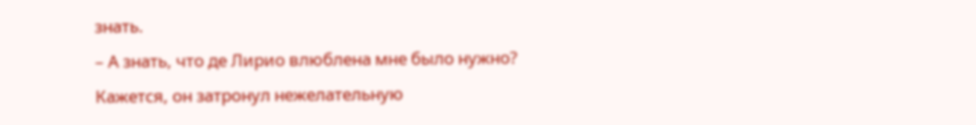знать.
– А знать, что де Лирио влюблена мне было нужно?
Кажется, он затронул нежелательную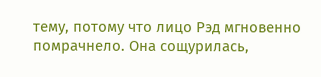тему, потому что лицо Рэд мгновенно помрачнело. Она сощурилась,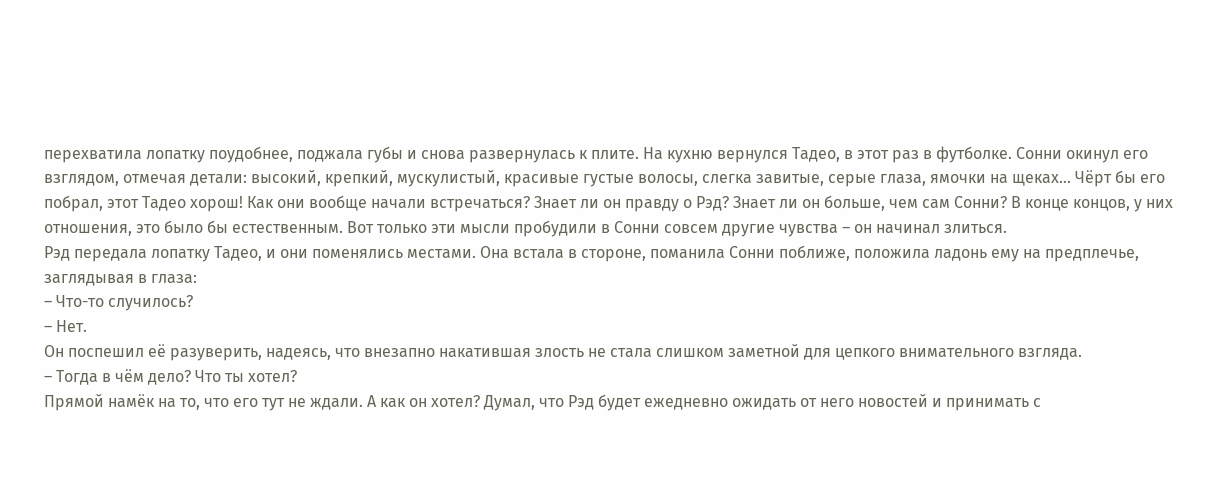перехватила лопатку поудобнее, поджала губы и снова развернулась к плите. На кухню вернулся Тадео, в этот раз в футболке. Сонни окинул его взглядом, отмечая детали: высокий, крепкий, мускулистый, красивые густые волосы, слегка завитые, серые глаза, ямочки на щеках… Чёрт бы его побрал, этот Тадео хорош! Как они вообще начали встречаться? Знает ли он правду о Рэд? Знает ли он больше, чем сам Сонни? В конце концов, у них отношения, это было бы естественным. Вот только эти мысли пробудили в Сонни совсем другие чувства – он начинал злиться.
Рэд передала лопатку Тадео, и они поменялись местами. Она встала в стороне, поманила Сонни поближе, положила ладонь ему на предплечье, заглядывая в глаза:
– Что-то случилось?
– Нет.
Он поспешил её разуверить, надеясь, что внезапно накатившая злость не стала слишком заметной для цепкого внимательного взгляда.
– Тогда в чём дело? Что ты хотел?
Прямой намёк на то, что его тут не ждали. А как он хотел? Думал, что Рэд будет ежедневно ожидать от него новостей и принимать с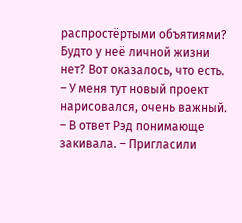распростёртыми объятиями? Будто у неё личной жизни нет? Вот оказалось, что есть.
– У меня тут новый проект нарисовался, очень важный. – В ответ Рэд понимающе закивала. – Пригласили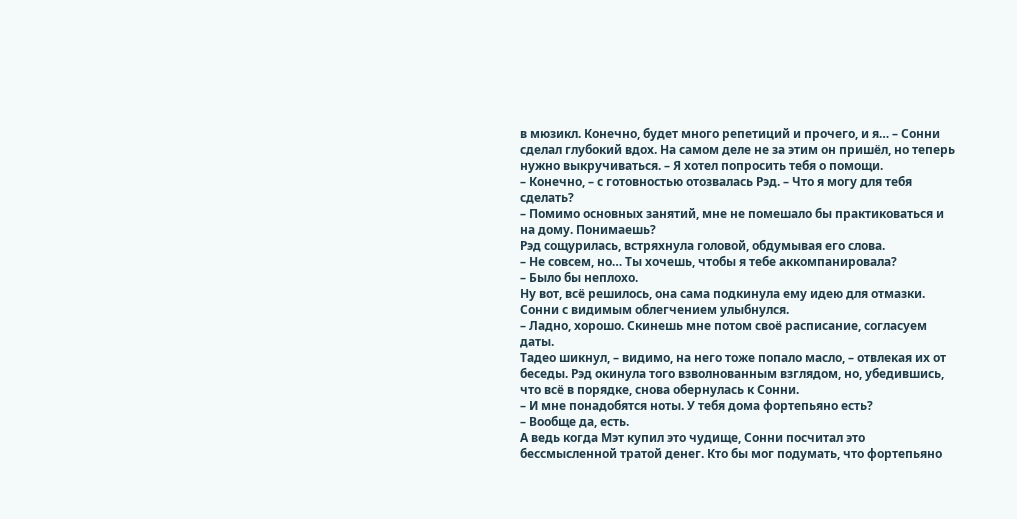в мюзикл. Конечно, будет много репетиций и прочего, и я… – Сонни сделал глубокий вдох. На самом деле не за этим он пришёл, но теперь нужно выкручиваться. – Я хотел попросить тебя о помощи.
– Конечно, – с готовностью отозвалась Рэд. – Что я могу для тебя сделать?
– Помимо основных занятий, мне не помешало бы практиковаться и на дому. Понимаешь?
Рэд сощурилась, встряхнула головой, обдумывая его слова.
– Не совсем, но… Ты хочешь, чтобы я тебе аккомпанировала?
– Было бы неплохо.
Ну вот, всё решилось, она сама подкинула ему идею для отмазки. Сонни с видимым облегчением улыбнулся.
– Ладно, хорошо. Скинешь мне потом своё расписание, согласуем даты.
Тадео шикнул, – видимо, на него тоже попало масло, – отвлекая их от беседы. Рэд окинула того взволнованным взглядом, но, убедившись, что всё в порядке, снова обернулась к Сонни.
– И мне понадобятся ноты. У тебя дома фортепьяно есть?
– Вообще да, есть.
А ведь когда Мэт купил это чудище, Сонни посчитал это бессмысленной тратой денег. Кто бы мог подумать, что фортепьяно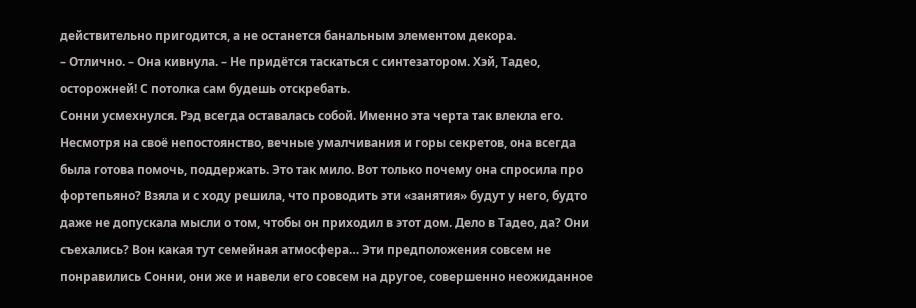действительно пригодится, а не останется банальным элементом декора.
– Отлично. – Она кивнула. – Не придётся таскаться с синтезатором. Хэй, Тадео, осторожней! С потолка сам будешь отскребать.
Сонни усмехнулся. Рэд всегда оставалась собой. Именно эта черта так влекла его. Несмотря на своё непостоянство, вечные умалчивания и горы секретов, она всегда была готова помочь, поддержать. Это так мило. Вот только почему она спросила про фортепьяно? Взяла и с ходу решила, что проводить эти «занятия» будут у него, будто даже не допускала мысли о том, чтобы он приходил в этот дом. Дело в Тадео, да? Они съехались? Вон какая тут семейная атмосфера… Эти предположения совсем не понравились Сонни, они же и навели его совсем на другое, совершенно неожиданное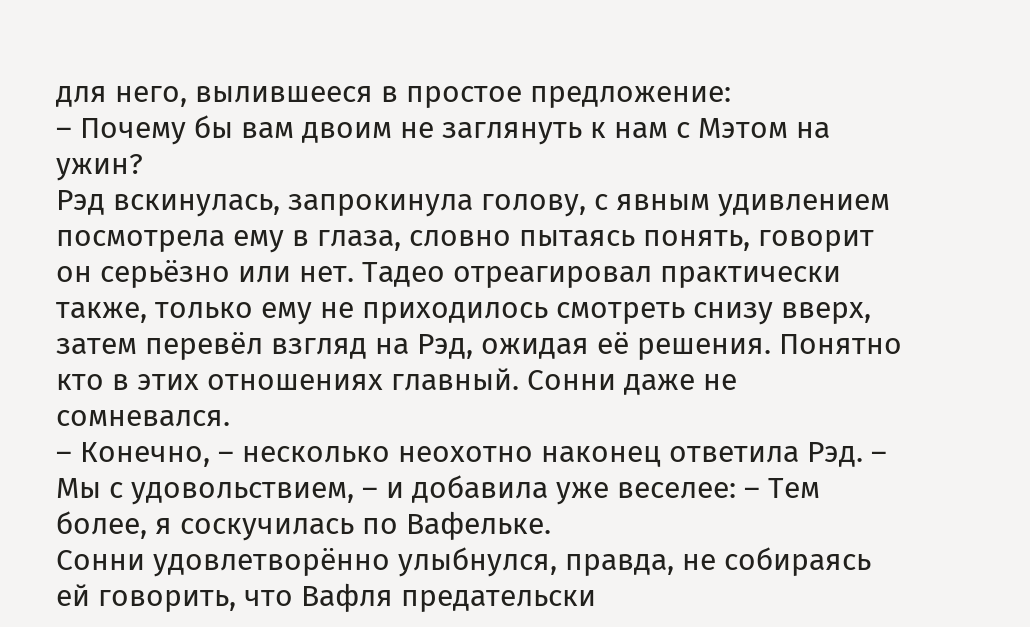для него, вылившееся в простое предложение:
– Почему бы вам двоим не заглянуть к нам с Мэтом на ужин?
Рэд вскинулась, запрокинула голову, с явным удивлением посмотрела ему в глаза, словно пытаясь понять, говорит он серьёзно или нет. Тадео отреагировал практически также, только ему не приходилось смотреть снизу вверх, затем перевёл взгляд на Рэд, ожидая её решения. Понятно кто в этих отношениях главный. Сонни даже не сомневался.
– Конечно, – несколько неохотно наконец ответила Рэд. – Мы с удовольствием, – и добавила уже веселее: – Тем более, я соскучилась по Вафельке.
Сонни удовлетворённо улыбнулся, правда, не собираясь ей говорить, что Вафля предательски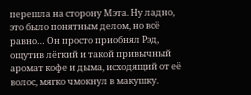перешла на сторону Мэта. Ну ладно, это было понятным делом, но всё равно… Он просто приобнял Рэд, ощутив лёгкий и такой привычный аромат кофе и дыма, исходящий от её волос, мягко чмокнул в макушку.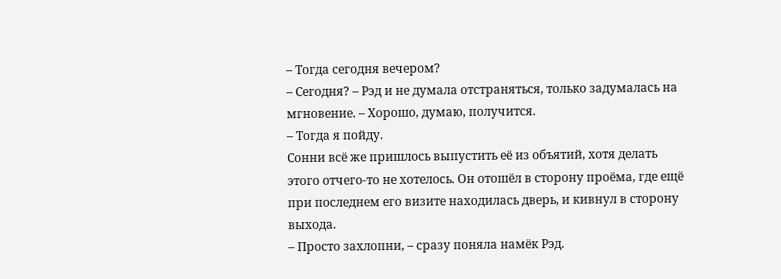– Тогда сегодня вечером?
– Сегодня? – Рэд и не думала отстраняться, только задумалась на мгновение. – Хорошо, думаю, получится.
– Тогда я пойду.
Сонни всё же пришлось выпустить её из объятий, хотя делать этого отчего-то не хотелось. Он отошёл в сторону проёма, где ещё при последнем его визите находилась дверь, и кивнул в сторону выхода.
– Просто захлопни, – сразу поняла намёк Рэд.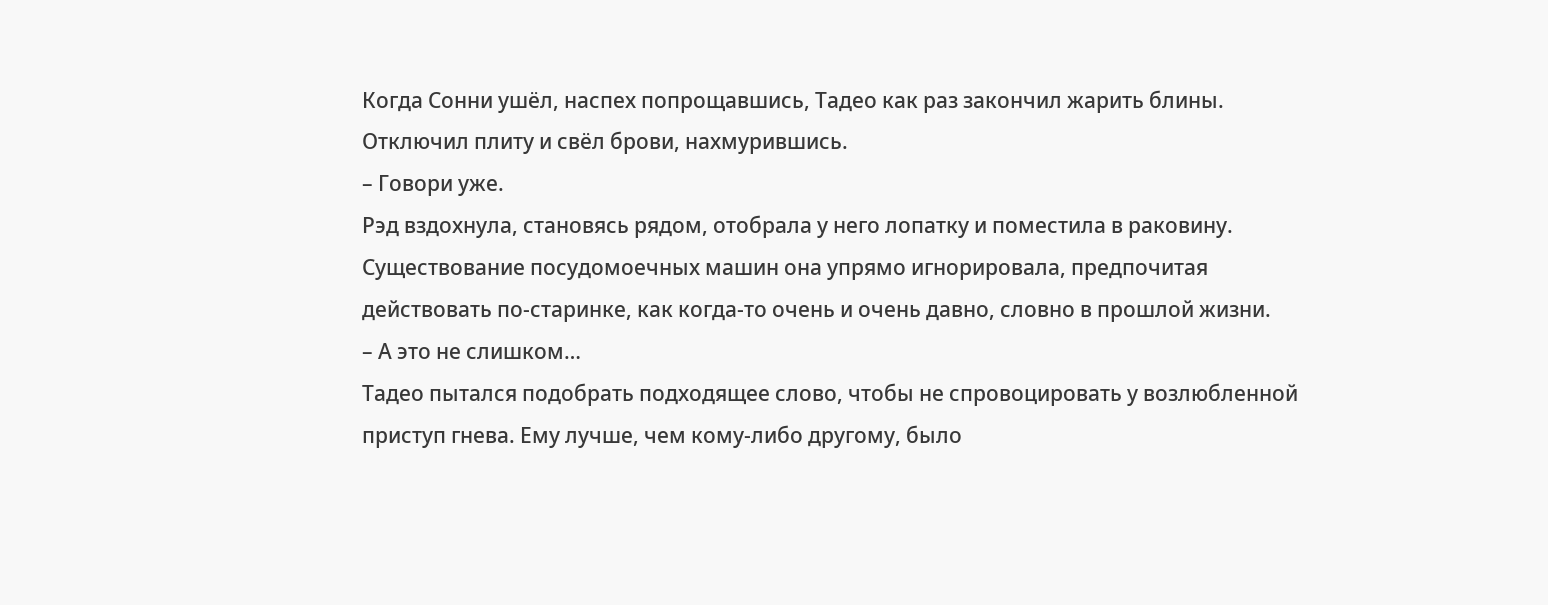Когда Сонни ушёл, наспех попрощавшись, Тадео как раз закончил жарить блины. Отключил плиту и свёл брови, нахмурившись.
– Говори уже.
Рэд вздохнула, становясь рядом, отобрала у него лопатку и поместила в раковину. Существование посудомоечных машин она упрямо игнорировала, предпочитая действовать по-старинке, как когда-то очень и очень давно, словно в прошлой жизни.
– А это не слишком…
Тадео пытался подобрать подходящее слово, чтобы не спровоцировать у возлюбленной приступ гнева. Ему лучше, чем кому-либо другому, было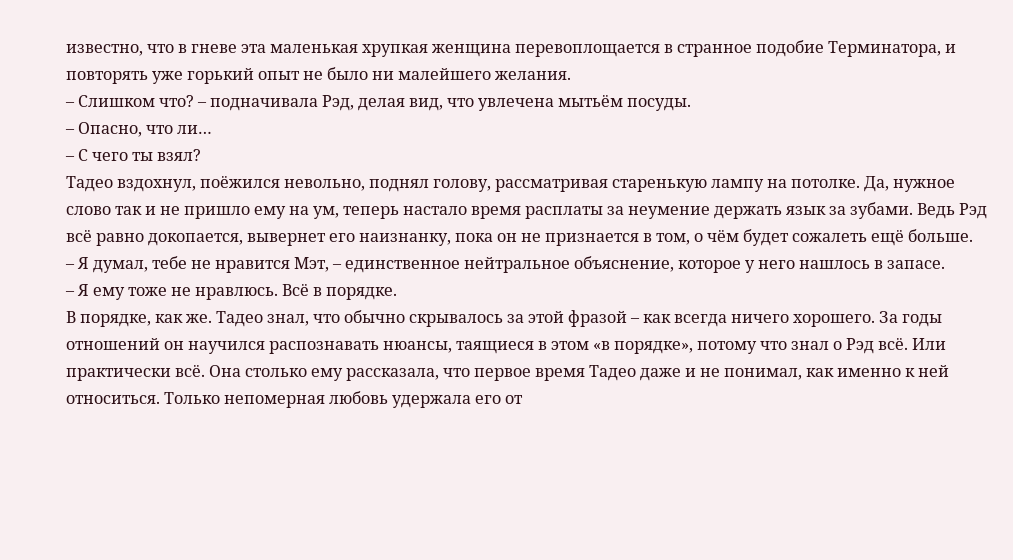известно, что в гневе эта маленькая хрупкая женщина перевоплощается в странное подобие Терминатора, и повторять уже горький опыт не было ни малейшего желания.
– Слишком что? – подначивала Рэд, делая вид, что увлечена мытьём посуды.
– Опасно, что ли…
– С чего ты взял?
Тадео вздохнул, поёжился невольно, поднял голову, рассматривая старенькую лампу на потолке. Да, нужное слово так и не пришло ему на ум, теперь настало время расплаты за неумение держать язык за зубами. Ведь Рэд всё равно докопается, вывернет его наизнанку, пока он не признается в том, о чём будет сожалеть ещё больше.
– Я думал, тебе не нравится Мэт, – единственное нейтральное объяснение, которое у него нашлось в запасе.
– Я ему тоже не нравлюсь. Всё в порядке.
В порядке, как же. Тадео знал, что обычно скрывалось за этой фразой – как всегда ничего хорошего. За годы отношений он научился распознавать нюансы, таящиеся в этом «в порядке», потому что знал о Рэд всё. Или практически всё. Она столько ему рассказала, что первое время Тадео даже и не понимал, как именно к ней относиться. Только непомерная любовь удержала его от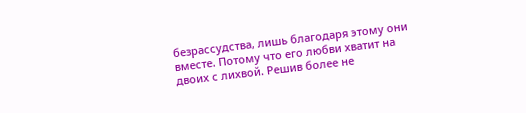безрассудства, лишь благодаря этому они вместе. Потому что его любви хватит на двоих с лихвой. Решив более не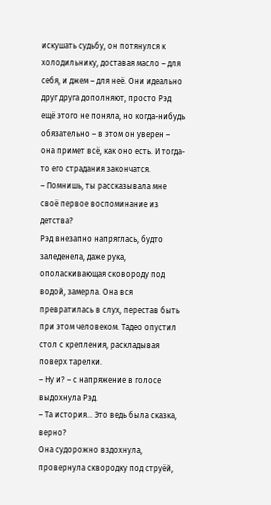искушать судьбу, он потянулся к холодильнику, доставая масло – для себя, и джем – для неё. Они идеально друг друга дополняют, просто Рэд ещё этого не поняла, но когда-нибудь обязательно – в этом он уверен – она примет всё, как оно есть. И тогда-то его страдания закончатся.
– Помнишь, ты рассказывала мне своё первое воспоминание из детства?
Рэд внезапно напряглась, будто заледенела, даже рука, ополаскивающая сковороду под водой, замерла. Она вся превратилась в слух, перестав быть при этом человеком. Тадео опустил стол с крепления, раскладывая поверх тарелки.
– Ну и? – с напряжение в голосе выдохнула Рэд.
– Та история… Это ведь была сказка, верно?
Она судорожно вздохнула, провернула сквородку под струёй,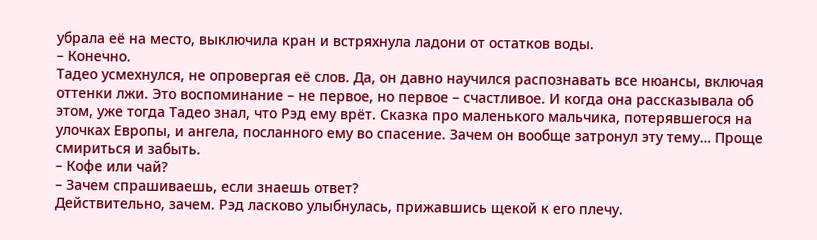убрала её на место, выключила кран и встряхнула ладони от остатков воды.
– Конечно.
Тадео усмехнулся, не опровергая её слов. Да, он давно научился распознавать все нюансы, включая оттенки лжи. Это воспоминание – не первое, но первое – счастливое. И когда она рассказывала об этом, уже тогда Тадео знал, что Рэд ему врёт. Сказка про маленького мальчика, потерявшегося на улочках Европы, и ангела, посланного ему во спасение. Зачем он вообще затронул эту тему… Проще смириться и забыть.
– Кофе или чай?
– Зачем спрашиваешь, если знаешь ответ?
Действительно, зачем. Рэд ласково улыбнулась, прижавшись щекой к его плечу.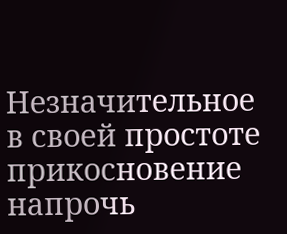Незначительное в своей простоте прикосновение напрочь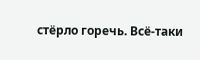стёрло горечь. Всё-таки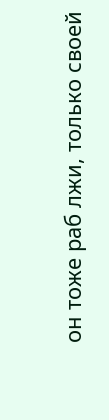он тоже раб лжи, только своей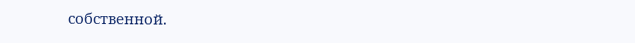собственной.